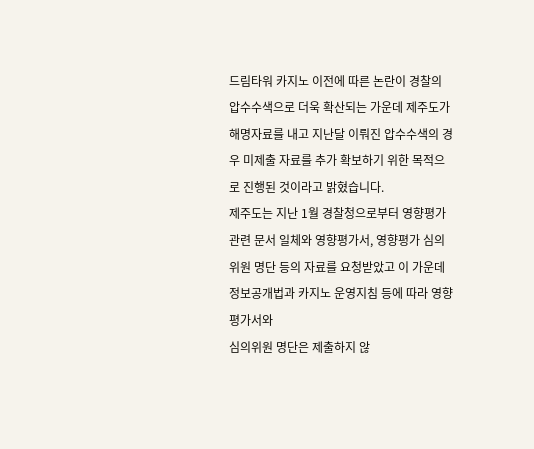드림타워 카지노 이전에 따른 논란이 경찰의 압수수색으로 더욱 확산되는 가운데 제주도가 해명자료를 내고 지난달 이뤄진 압수수색의 경우 미제출 자료를 추가 확보하기 위한 목적으로 진행된 것이라고 밝혔습니다.
제주도는 지난 1월 경찰청으로부터 영향평가 관련 문서 일체와 영향평가서, 영향평가 심의위원 명단 등의 자료를 요청받았고 이 가운데 정보공개법과 카지노 운영지침 등에 따라 영향평가서와
심의위원 명단은 제출하지 않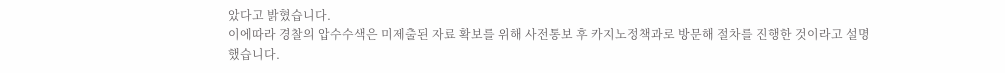았다고 밝혔습니다.
이에따라 경찰의 압수수색은 미제출된 자료 확보를 위해 사전통보 후 카지노정책과로 방문해 절차를 진행한 것이라고 설명했습니다.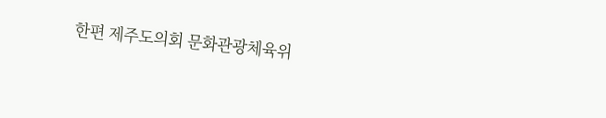한편 제주도의회 문화관광체육위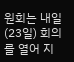원회는 내일(23일) 회의를 열어 지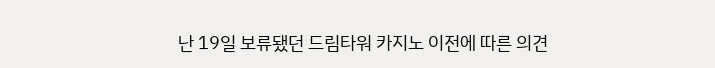난 19일 보류됐던 드림타워 카지노 이전에 따른 의견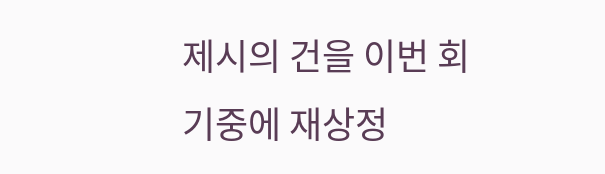제시의 건을 이번 회기중에 재상정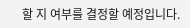할 지 여부를 결정할 예정입니다.